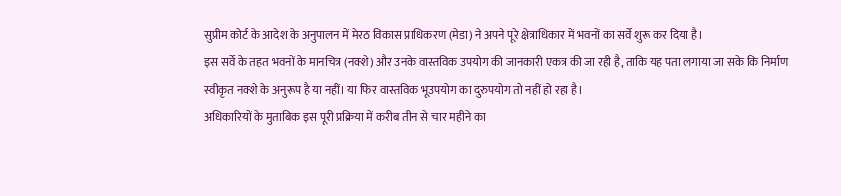सुप्रीम कोर्ट के आदेश के अनुपालन में मेरठ विकास प्राधिकरण (मेडा) ने अपने पूरे क्षेत्राधिकार में भवनों का सर्वे शुरू कर दिया है।
इस सर्वे के तहत भवनों के मानचित्र (नक्शे) और उनके वास्तविक उपयोग की जानकारी एकत्र की जा रही है, ताकि यह पता लगाया जा सके कि निर्माण स्वीकृत नक्शे के अनुरूप है या नहीं। या फिर वास्तविक भूउपयोग का दुरुपयोग तो नहीं हो रहा है।
अधिकारियों के मुताबिक इस पूरी प्रक्रिया में करीब तीन से चार महीने का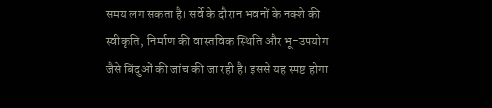समय लग सकता है। सर्वे के दौरान भवनों के नक्शे की स्वीकृति, निर्माण की वास्तविक स्थिति और भू-उपयोग जैसे बिंदुओं की जांच की जा रही है। इससे यह स्पष्ट होगा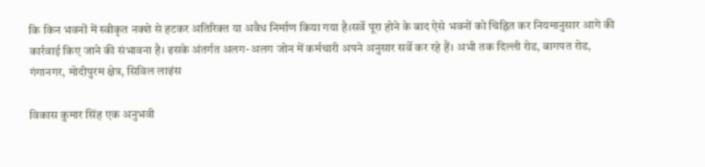कि किन भवनों में स्वीकृत नक्शे से हटकर अतिरिक्त या अवैध निर्माण किया गया है।सर्वे पूरा होने के बाद ऐसे भवनों को चिह्नित कर नियमानुसार आगे की कार्रवाई किए जाने की संभावना है। इसके अंतर्गत अलग-अलग जोन में कर्मचारी अपने अनुसार सर्वे कर रहे हैं। अभी तक दिल्ली रोड, बागपत रोड, गंगानगर, मोदीपुरम क्षेत्र, सिविल लाइंस

विकास कुमार सिंह एक अनुभवी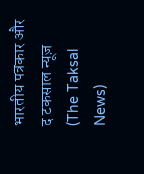भारतीय पत्रकार और द टकसाल न्यूज़ (The Taksal News)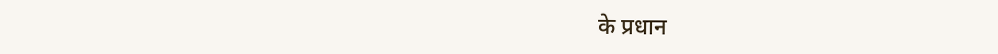के प्रधान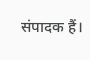संपादक हैं।